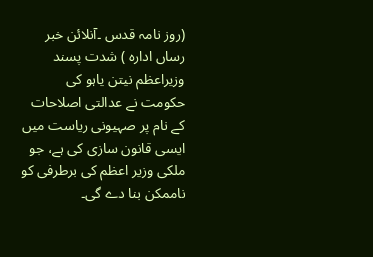(روز نامہ قدس ۔آنلائن خبر رساں ادارہ ) شدت پسند وزیراعظم نیتن یاہو کی حکومت نے عدالتی اصلاحات کے نام پر صہیونی ریاست میں ایسی قانون سازی کی ہے، جو ملکی وزیر اعظم کی برطرفی کو ناممکن بنا دے گی۔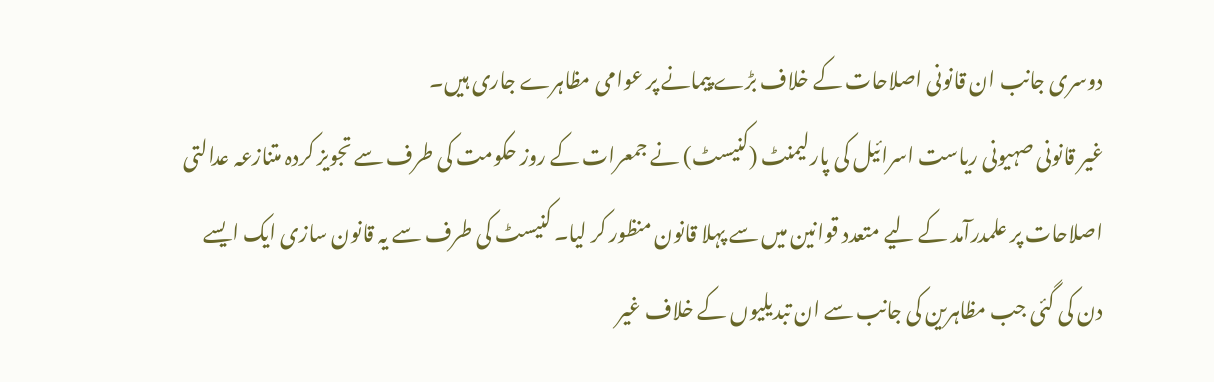دوسری جانب ان قانونی اصلاحات کے خلاف بڑے پیمانے پر عوامی مظاہرے جاری ہیں۔
غیر قانونی صہیونی ریاست اسرائیل کی پارلیمنٹ (کنیسٹ) نے جمعرات کے روز حکومت کی طرف سے تجویز کردہ متنازعہ عدالتی اصلاحات پر علمدرآمد کے لیے متعدد قوانین میں سے پہلا قانون منظور کر لیا۔ کنیسٹ کی طرف سے یہ قانون سازی ایک ایسے دن کی گئی جب مظاہرین کی جانب سے ان تبدیلیوں کے خلاف غیر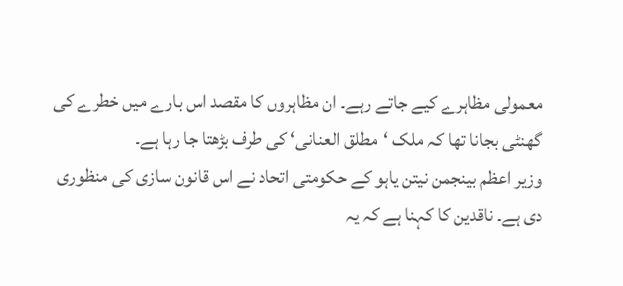معمولی مظاہرے کیے جاتے رہے۔ ان مظاہروں کا مقصد اس بارے میں خطرے کی گھنٹی بجانا تھا کہ ملک ‘مطلق العنانی‘ کی طرف بڑھتا جا رہا ہے۔
وزیر اعظم بینجمن نیتن یاہو کے حکومتی اتحاد نے اس قانون سازی کی منظوری دی ہے۔ ناقدین کا کہنا ہے کہ یہ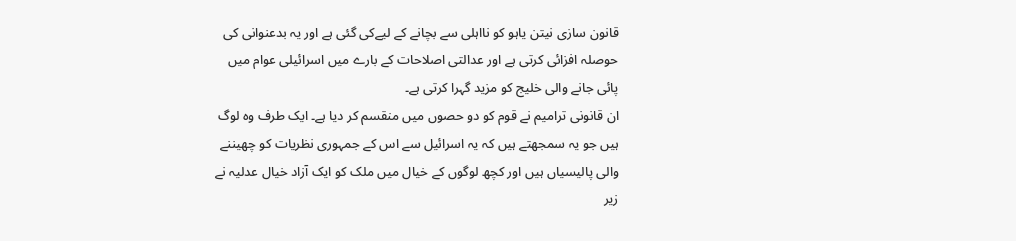قانون سازی نیتن یاہو کو نااہلی سے بچانے کے لیےکی گئی ہے اور یہ بدعنوانی کی حوصلہ افزائی کرتی ہے اور عدالتی اصلاحات کے بارے میں اسرائیلی عوام میں پائی جانے والی خلیج کو مزید گہرا کرتی ہے۔
ان قانونی ترامیم نے قوم کو دو حصوں میں منقسم کر دیا ہے۔ ایک طرف وہ لوگ ہیں جو یہ سمجھتے ہیں کہ یہ اسرائیل سے اس کے جمہوری نظریات کو چھیننے والی پالیسیاں ہیں اور کچھ لوگوں کے خیال میں ملک کو ایک آزاد خیال عدلیہ نے زیر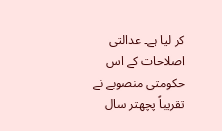کر لیا ہے۔ عدالتی اصلاحات کے اس حکومتی منصوبے نے تقریباً پچھتر سال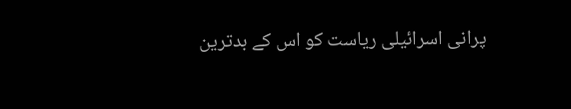پرانی اسرائیلی ریاست کو اس کے بدترین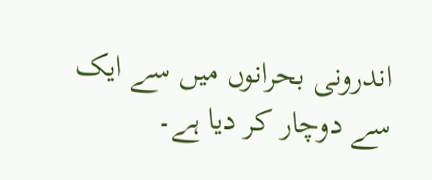اندرونی بحرانوں میں سے ایک سے دوچار کر دیا ہے۔